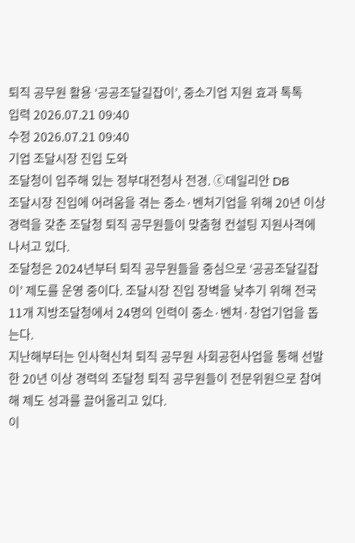퇴직 공무원 활용 ‘공공조달길잡이’, 중소기업 지원 효과 톡톡
입력 2026.07.21 09:40
수정 2026.07.21 09:40
기업 조달시장 진입 도와
조달청이 입주해 있는 정부대전청사 전경. ⓒ데일리안 DB
조달시장 진입에 어려움을 겪는 중소·벤처기업을 위해 20년 이상 경력을 갖춘 조달청 퇴직 공무원들이 맞춤형 컨설팅 지원사격에 나서고 있다.
조달청은 2024년부터 퇴직 공무원들을 중심으로 ‘공공조달길잡이’ 제도를 운영 중이다. 조달시장 진입 장벽을 낮추기 위해 전국 11개 지방조달청에서 24명의 인력이 중소·벤처·창업기업을 돕는다.
지난해부터는 인사혁신처 퇴직 공무원 사회공헌사업을 통해 선발한 20년 이상 경력의 조달청 퇴직 공무원들이 전문위원으로 참여해 제도 성과를 끌어올리고 있다.
이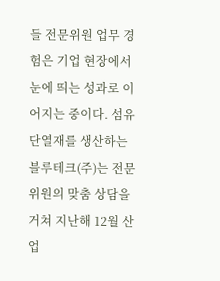들 전문위원 업무 경험은 기업 현장에서 눈에 띄는 성과로 이어지는 중이다. 섬유단열재를 생산하는 블루테크(주)는 전문위원의 맞춤 상담을 거쳐 지난해 12월 산업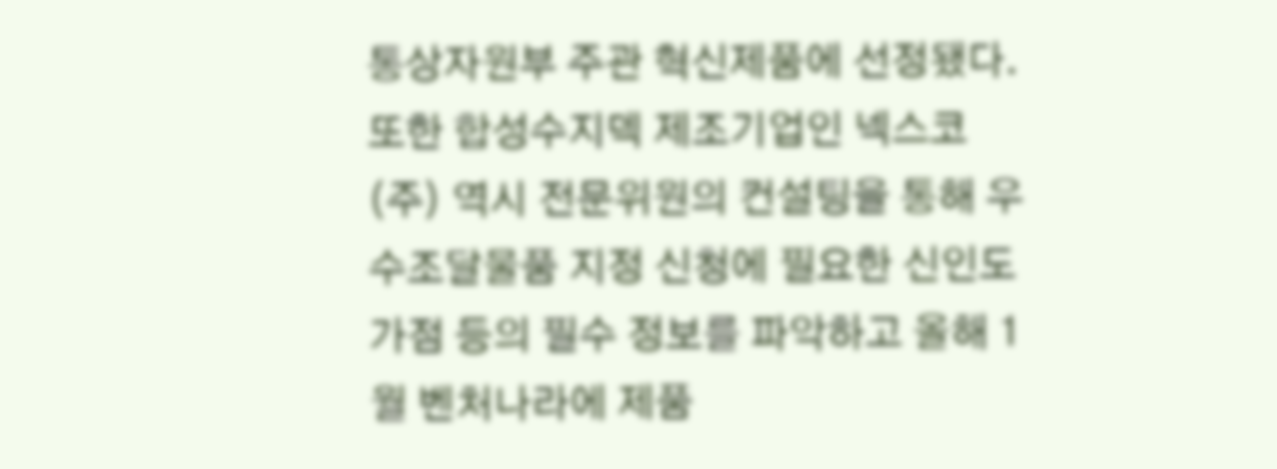통상자원부 주관 혁신제품에 선정됐다.
또한 합성수지덱 제조기업인 넥스코(주) 역시 전문위원의 컨설팅을 통해 우수조달물품 지정 신청에 필요한 신인도 가점 등의 필수 정보를 파악하고 올해 1월 벤처나라에 제품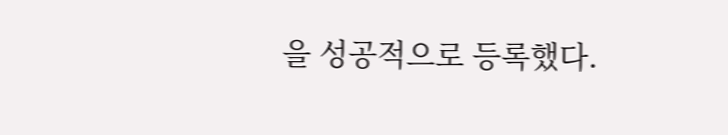을 성공적으로 등록했다.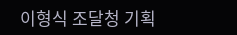이형식 조달청 기획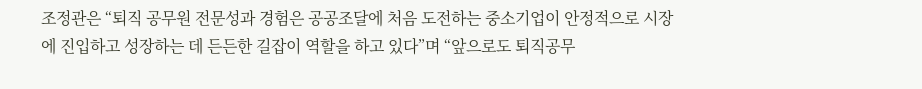조정관은 “퇴직 공무원 전문성과 경험은 공공조달에 처음 도전하는 중소기업이 안정적으로 시장에 진입하고 성장하는 데 든든한 길잡이 역할을 하고 있다”며 “앞으로도 퇴직공무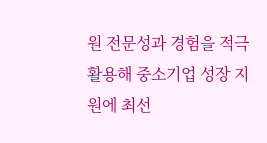원 전문성과 경험을 적극 활용해 중소기업 성장 지원에 최선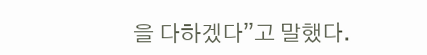을 다하겠다”고 말했다.